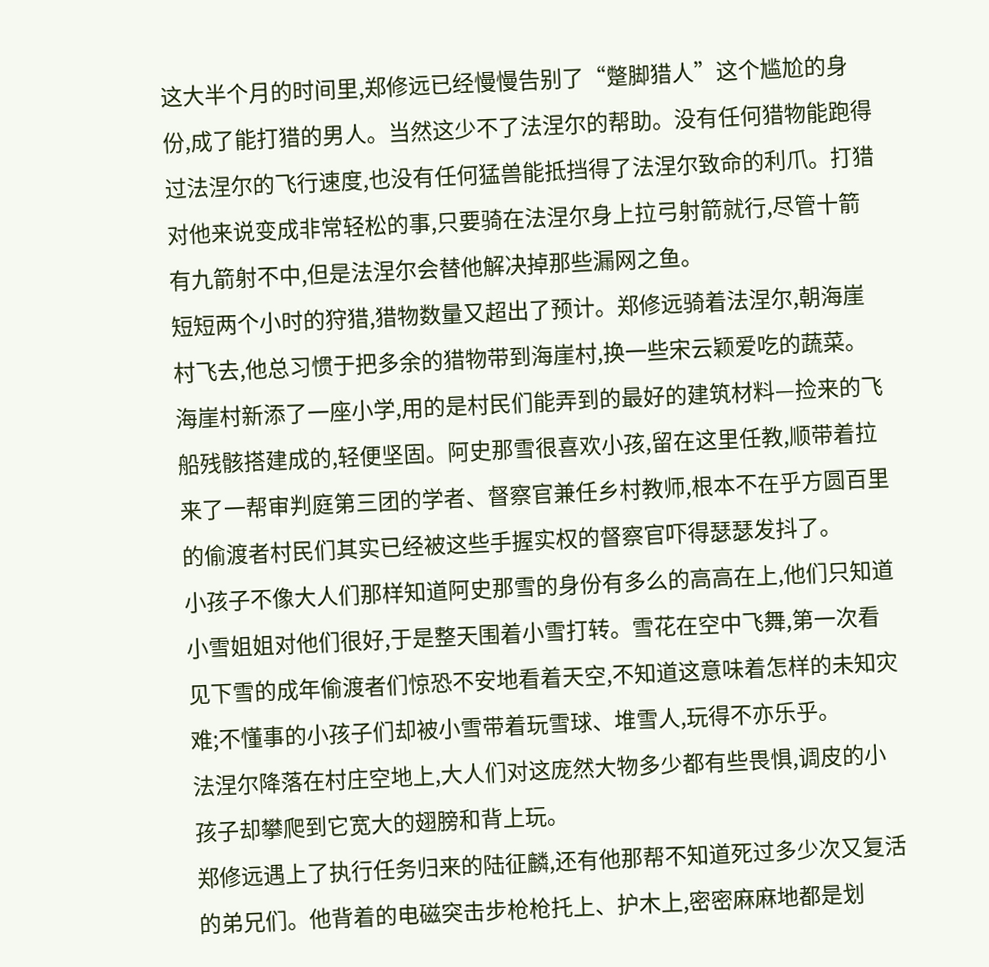这大半个月的时间里,郑修远已经慢慢告别了“蹩脚猎人”这个尴尬的身份,成了能打猎的男人。当然这少不了法涅尔的帮助。没有任何猎物能跑得过法涅尔的飞行速度,也没有任何猛兽能抵挡得了法涅尔致命的利爪。打猎对他来说变成非常轻松的事,只要骑在法涅尔身上拉弓射箭就行,尽管十箭有九箭射不中,但是法涅尔会替他解决掉那些漏网之鱼。
短短两个小时的狩猎,猎物数量又超出了预计。郑修远骑着法涅尔,朝海崖村飞去,他总习惯于把多余的猎物带到海崖村,换一些宋云颖爱吃的蔬菜。
海崖村新添了一座小学,用的是村民们能弄到的最好的建筑材料—捡来的飞船残骸搭建成的,轻便坚固。阿史那雪很喜欢小孩,留在这里任教,顺带着拉来了一帮审判庭第三团的学者、督察官兼任乡村教师,根本不在乎方圆百里的偷渡者村民们其实已经被这些手握实权的督察官吓得瑟瑟发抖了。
小孩子不像大人们那样知道阿史那雪的身份有多么的高高在上,他们只知道小雪姐姐对他们很好,于是整天围着小雪打转。雪花在空中飞舞,第一次看见下雪的成年偷渡者们惊恐不安地看着天空,不知道这意味着怎样的未知灾难;不懂事的小孩子们却被小雪带着玩雪球、堆雪人,玩得不亦乐乎。
法涅尔降落在村庄空地上,大人们对这庞然大物多少都有些畏惧,调皮的小孩子却攀爬到它宽大的翅膀和背上玩。
郑修远遇上了执行任务归来的陆征麟,还有他那帮不知道死过多少次又复活的弟兄们。他背着的电磁突击步枪枪托上、护木上,密密麻麻地都是划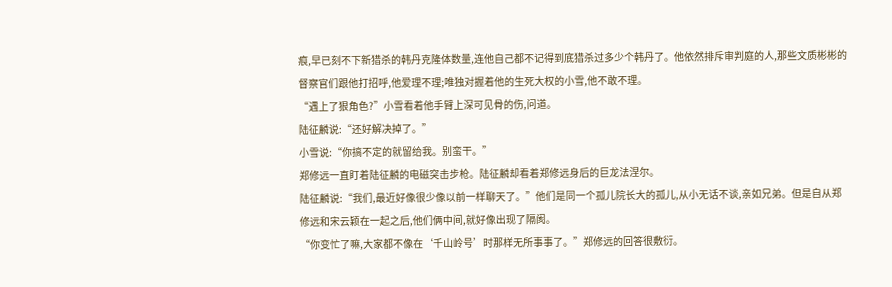痕,早已刻不下新猎杀的韩丹克隆体数量,连他自己都不记得到底猎杀过多少个韩丹了。他依然排斥审判庭的人,那些文质彬彬的督察官们跟他打招呼,他爱理不理;唯独对握着他的生死大权的小雪,他不敢不理。
“遇上了狠角色?”小雪看着他手臂上深可见骨的伤,问道。
陆征麟说:“还好解决掉了。”
小雪说:“你搞不定的就留给我。别蛮干。”
郑修远一直盯着陆征麟的电磁突击步枪。陆征麟却看着郑修远身后的巨龙法涅尔。
陆征麟说:“我们,最近好像很少像以前一样聊天了。”他们是同一个孤儿院长大的孤儿,从小无话不谈,亲如兄弟。但是自从郑修远和宋云颖在一起之后,他们俩中间,就好像出现了隔阂。
“你变忙了嘛,大家都不像在‘千山岭号’时那样无所事事了。”郑修远的回答很敷衍。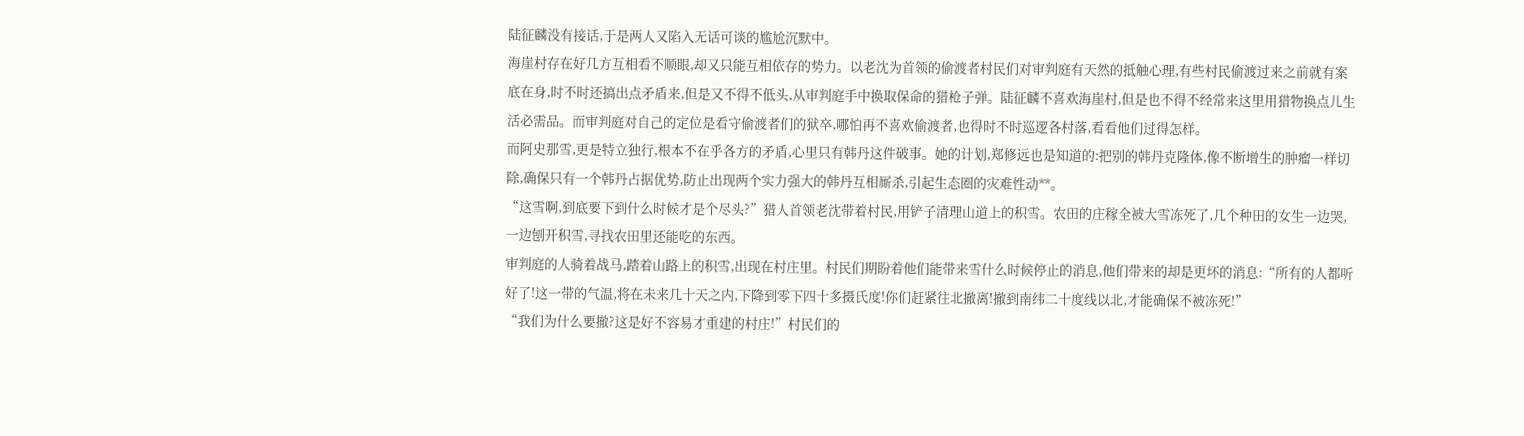陆征麟没有接话,于是两人又陷入无话可谈的尴尬沉默中。
海崖村存在好几方互相看不顺眼,却又只能互相依存的势力。以老沈为首领的偷渡者村民们对审判庭有天然的抵触心理,有些村民偷渡过来之前就有案底在身,时不时还搞出点矛盾来,但是又不得不低头,从审判庭手中换取保命的猎枪子弹。陆征麟不喜欢海崖村,但是也不得不经常来这里用猎物换点儿生活必需品。而审判庭对自己的定位是看守偷渡者们的狱卒,哪怕再不喜欢偷渡者,也得时不时巡逻各村落,看看他们过得怎样。
而阿史那雪,更是特立独行,根本不在乎各方的矛盾,心里只有韩丹这件破事。她的计划,郑修远也是知道的:把别的韩丹克隆体,像不断增生的肿瘤一样切除,确保只有一个韩丹占据优势,防止出现两个实力强大的韩丹互相厮杀,引起生态圈的灾难性动**。
“这雪啊,到底要下到什么时候才是个尽头?”猎人首领老沈带着村民,用铲子清理山道上的积雪。农田的庄稼全被大雪冻死了,几个种田的女生一边哭,一边刨开积雪,寻找农田里还能吃的东西。
审判庭的人骑着战马,踏着山路上的积雪,出现在村庄里。村民们期盼着他们能带来雪什么时候停止的消息,他们带来的却是更坏的消息:“所有的人都听好了!这一带的气温,将在未来几十天之内,下降到零下四十多摄氏度!你们赶紧往北撤离!撤到南纬二十度线以北,才能确保不被冻死!”
“我们为什么要撤?这是好不容易才重建的村庄!”村民们的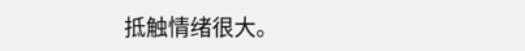抵触情绪很大。